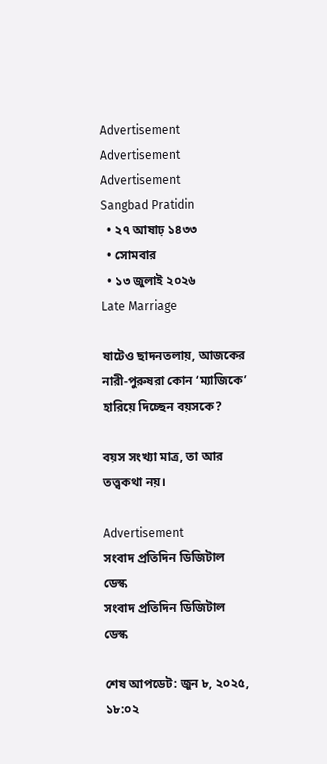Advertisement
Advertisement
Advertisement
Sangbad Pratidin
  • ২৭ আষাঢ় ১৪৩৩
  • সোমবার
  • ১৩ জুলাই ২০২৬
Late Marriage

ষাটেও ছাদনতলায়, আজকের নারী-পুরুষরা কোন ‘ম্যাজিকে’ হারিয়ে দিচ্ছেন বয়সকে?

বয়স সংখ্যা মাত্র, তা আর তত্ত্বকথা নয়।

Advertisement
সংবাদ প্রতিদিন ডিজিটাল ডেস্ক
সংবাদ প্রতিদিন ডিজিটাল ডেস্ক

শেষ আপডেট: জুন ৮, ২০২৫, ১৮:০২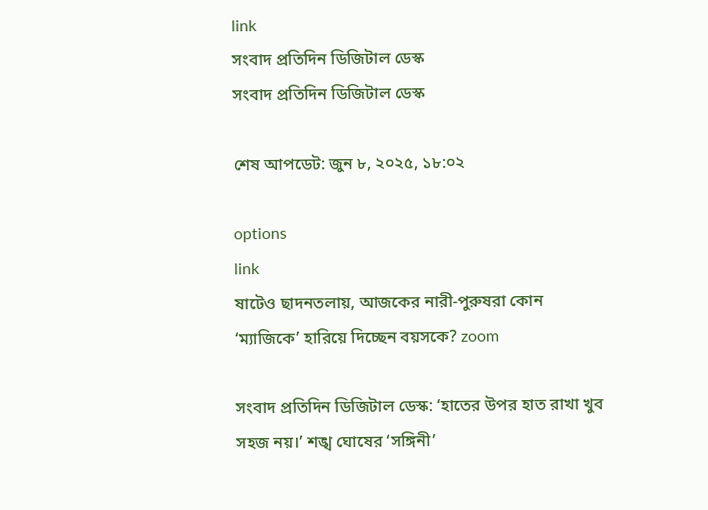link
সংবাদ প্রতিদিন ডিজিটাল ডেস্ক
সংবাদ প্রতিদিন ডিজিটাল ডেস্ক

শেষ আপডেট: জুন ৮, ২০২৫, ১৮:০২

options
link
ষাটেও ছাদনতলায়, আজকের নারী-পুরুষরা কোন ‘ম্যাজিকে’ হারিয়ে দিচ্ছেন বয়সকে? zoom

সংবাদ প্রতিদিন ডিজিটাল ডেস্ক: ‘হাতের উপর হাত রাখা খুব সহজ নয়।’ শঙ্খ ঘোষের ‘সঙ্গিনী’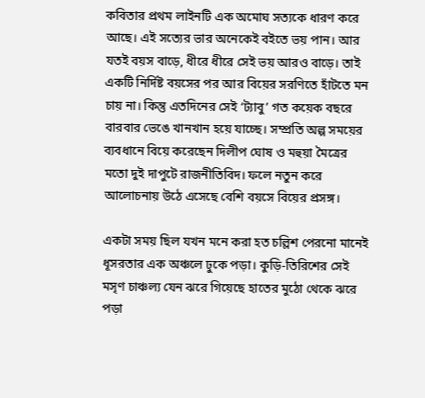কবিতার প্রথম লাইনটি এক অমোঘ সত্যকে ধারণ করে আছে। এই সত্যের ভার অনেকেই বইতে ভয় পান। আর যতই বয়স বাড়ে, ধীরে ধীরে সেই ভয় আরও বাড়ে। তাই একটি নির্দিষ্ট বয়সের পর আর বিয়ের সরণিতে হাঁটতে মন চায় না। কিন্তু এতদিনের সেই ‘ট্যাবু’ গত কয়েক বছরে বারবার ভেঙে খানখান হয়ে যাচ্ছে। সম্প্রতি অল্প সময়ের ব্যবধানে বিয়ে করেছেন দিলীপ ঘোষ ও মহুয়া মৈত্রের মতো দুই দাপুটে রাজনীতিবিদ। ফলে নতুন করে আলোচনায় উঠে এসেছে বেশি বয়সে বিয়ের প্রসঙ্গ।

একটা সময় ছিল যখন মনে করা হত চল্লিশ পেরনো মানেই ধূসরতার এক অঞ্চলে ঢুকে পড়া। কুড়ি-তিরিশের সেই মসৃণ চাঞ্চল্য যেন ঝরে গিয়েছে হাতের মুঠো থেকে ঝরে পড়া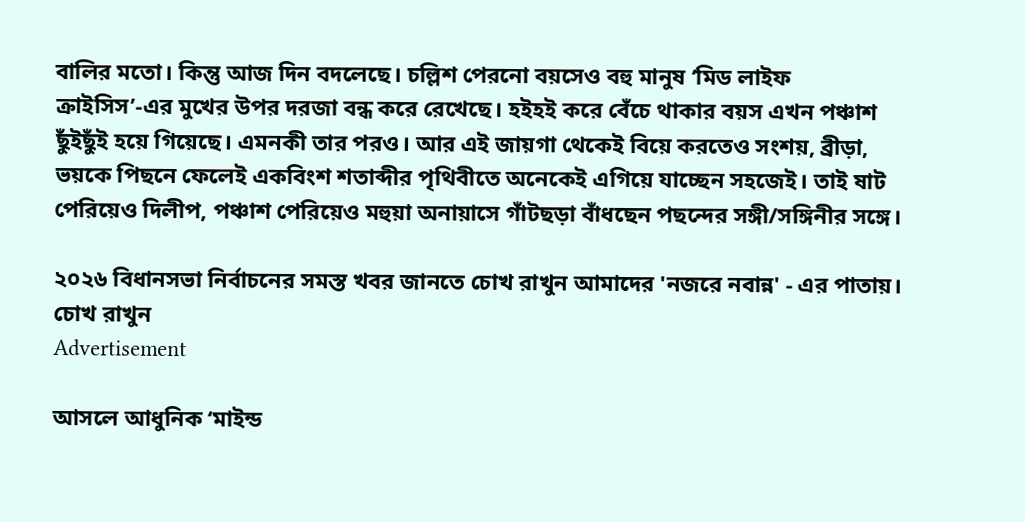বালির মতো। কিন্তু আজ দিন বদলেছে। চল্লিশ পেরনো বয়সেও বহু মানুষ ‘মিড লাইফ ক্রাইসিস’-এর মুখের উপর দরজা বন্ধ করে রেখেছে। হইহই করে বেঁচে থাকার বয়স এখন পঞ্চাশ ছুঁইছুঁই হয়ে গিয়েছে। এমনকী তার পরও। আর এই জায়গা থেকেই বিয়ে করতেও সংশয়, ব্রীড়া, ভয়কে পিছনে ফেলেই একবিংশ শতাব্দীর পৃথিবীতে অনেকেই এগিয়ে যাচ্ছেন সহজেই। তাই ষাট পেরিয়েও দিলীপ, পঞ্চাশ পেরিয়েও মহুয়া অনায়াসে গাঁটছড়া বাঁধছেন পছন্দের সঙ্গী/সঙ্গিনীর সঙ্গে।

২০২৬ বিধানসভা নির্বাচনের সমস্ত খবর জানতে চোখ রাখুন আমাদের 'নজরে নবান্ন' - এর পাতায়।
চোখ রাখুন
Advertisement

আসলে আধুনিক ‘মাইন্ড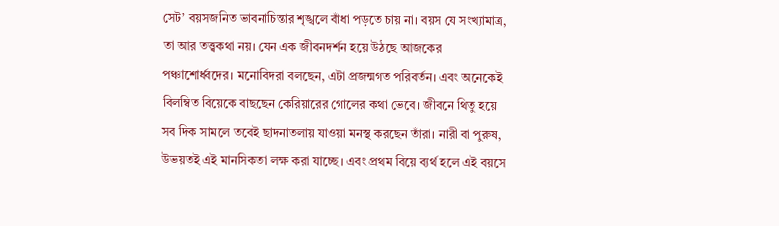সেট’ বয়সজনিত ভাবনাচিন্তার শৃঙ্খলে বাঁধা পড়তে চায় না। বয়স যে সংখ্যামাত্র, তা আর তত্ত্বকথা নয়। যেন এক জীবনদর্শন হয়ে উঠছে আজকের পঞ্চাশোর্ধ্বদের। মনোবিদরা বলছেন, এটা প্রজন্মগত পরিবর্তন। এবং অনেকেই বিলম্বিত বিয়েকে বাছছেন কেরিয়ারের গোলের কথা ভেবে। জীবনে থিতু হয়ে সব দিক সামলে তবেই ছাদনাতলায় যাওয়া মনস্থ করছেন তাঁরা। নারী বা পুরুষ, উভয়তই এই মানসিকতা লক্ষ করা যাচ্ছে। এবং প্রথম বিয়ে ব্যর্থ হলে এই বয়সে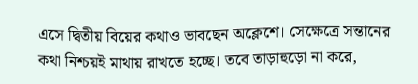এসে দ্বিতীয় বিয়ের কথাও ভাবছেন অক্লেশে। সেক্ষেত্রে সন্তানের কথা নিশ্চয়ই মাথায় রাখতে হচ্ছে। তবে তাড়াহুড়ো না করে,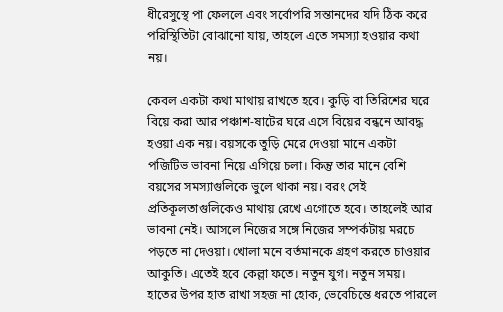ধীরেসুস্থে পা ফেললে এবং সর্বোপরি সন্তানদের যদি ঠিক করে পরিস্থিতিটা বোঝানো যায়, তাহলে এতে সমস্যা হওয়ার কথা নয়।

কেবল একটা কথা মাথায় রাখতে হবে। কুড়ি বা তিরিশের ঘরে বিয়ে করা আর পঞ্চাশ-ষাটের ঘরে এসে বিয়ের বন্ধনে আবদ্ধ হওয়া এক নয়। বয়সকে তুড়ি মেরে দেওয়া মানে একটা পজিটিভ ভাবনা নিয়ে এগিয়ে চলা। কিন্তু তার মানে বেশি বয়সের সমস্যাগুলিকে ভুলে থাকা নয়। বরং সেই প্রতিকূলতাগুলিকেও মাথায় রেখে এগোতে হবে। তাহলেই আর ভাবনা নেই। আসলে নিজের সঙ্গে নিজের সম্পর্কটায় মরচে পড়তে না দেওয়া। খোলা মনে বর্তমানকে গ্রহণ করতে চাওয়ার আকুতি। এতেই হবে কেল্লা ফতে। নতুন যুগ। নতুন সময়। হাতের উপর হাত রাখা সহজ না হোক, ভেবেচিন্তে ধরতে পারলে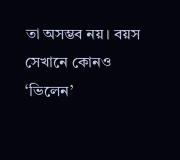তা অসম্ভব নয়। বয়স সেখানে কোনও ‘ভিলেন’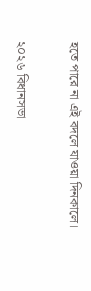হতে পারে না এই বদলে যাওয়া দিনকালে।

২০২৬ বিধানসভা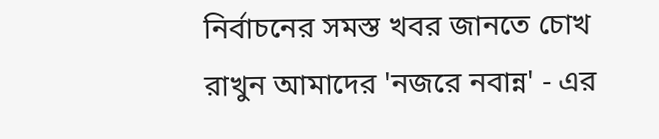নির্বাচনের সমস্ত খবর জানতে চোখ রাখুন আমাদের 'নজরে নবান্ন' - এর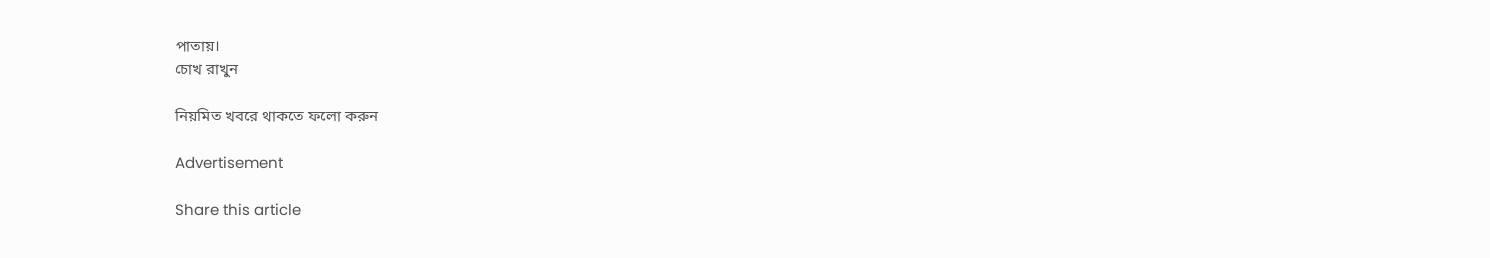পাতায়।
চোখ রাখুন

নিয়মিত খবরে থাকতে ফলো করুন

Advertisement

Share this article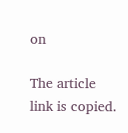on

The article link is copied.